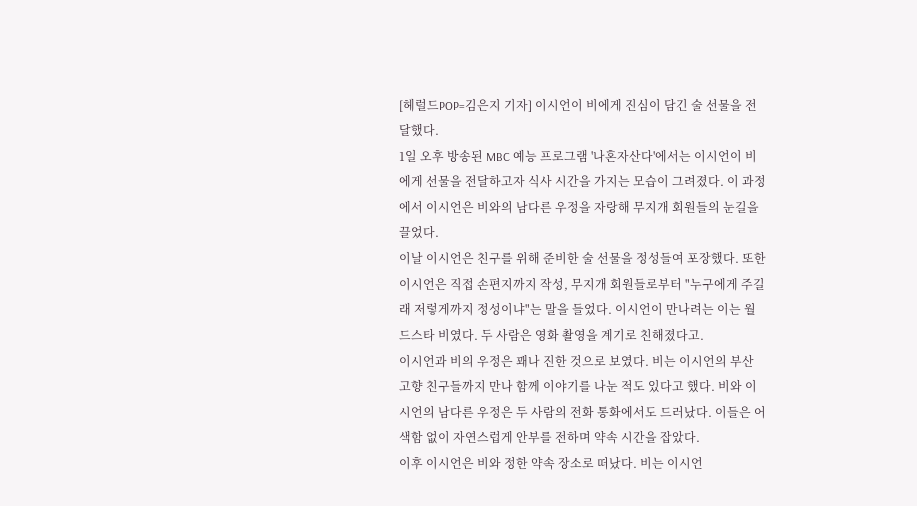[헤럴드POP=김은지 기자] 이시언이 비에게 진심이 담긴 술 선물을 전달했다.
1일 오후 방송된 MBC 예능 프로그램 '나혼자산다'에서는 이시언이 비에게 선물을 전달하고자 식사 시간을 가지는 모습이 그려졌다. 이 과정에서 이시언은 비와의 남다른 우정을 자랑해 무지개 회원들의 눈길을 끌었다.
이날 이시언은 친구를 위해 준비한 술 선물을 정성들여 포장했다. 또한 이시언은 직접 손편지까지 작성, 무지개 회원들로부터 "누구에게 주길래 저렇게까지 정성이냐"는 말을 들었다. 이시언이 만나려는 이는 월드스타 비였다. 두 사람은 영화 촬영을 계기로 친해졌다고.
이시언과 비의 우정은 꽤나 진한 것으로 보였다. 비는 이시언의 부산 고향 친구들까지 만나 함께 이야기를 나눈 적도 있다고 했다. 비와 이시언의 남다른 우정은 두 사람의 전화 통화에서도 드러났다. 이들은 어색함 없이 자연스럽게 안부를 전하며 약속 시간을 잡았다.
이후 이시언은 비와 정한 약속 장소로 떠났다. 비는 이시언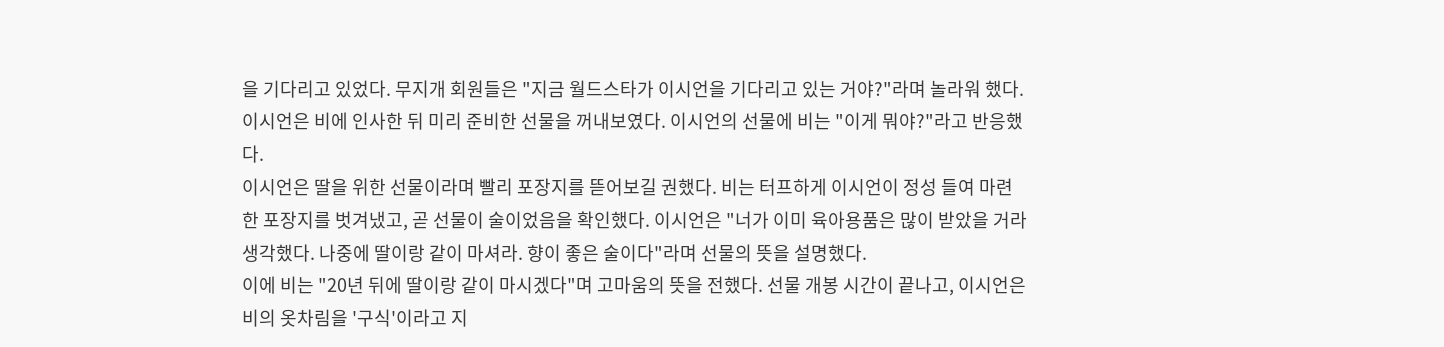을 기다리고 있었다. 무지개 회원들은 "지금 월드스타가 이시언을 기다리고 있는 거야?"라며 놀라워 했다. 이시언은 비에 인사한 뒤 미리 준비한 선물을 꺼내보였다. 이시언의 선물에 비는 "이게 뭐야?"라고 반응했다.
이시언은 딸을 위한 선물이라며 빨리 포장지를 뜯어보길 권했다. 비는 터프하게 이시언이 정성 들여 마련한 포장지를 벗겨냈고, 곧 선물이 술이었음을 확인했다. 이시언은 "너가 이미 육아용품은 많이 받았을 거라 생각했다. 나중에 딸이랑 같이 마셔라. 향이 좋은 술이다"라며 선물의 뜻을 설명했다.
이에 비는 "20년 뒤에 딸이랑 같이 마시겠다"며 고마움의 뜻을 전했다. 선물 개봉 시간이 끝나고, 이시언은 비의 옷차림을 '구식'이라고 지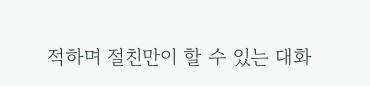적하며 절친만이 할 수 있는 대화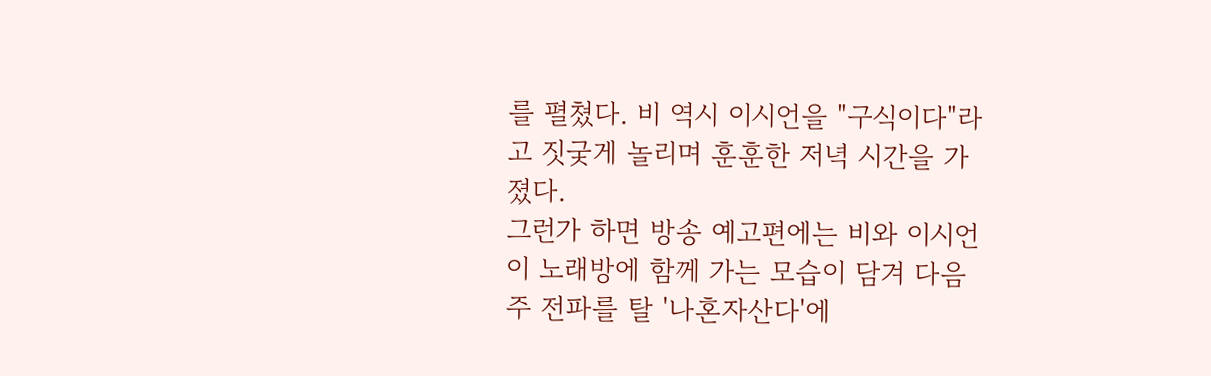를 펼쳤다. 비 역시 이시언을 "구식이다"라고 짓궂게 놀리며 훈훈한 저녁 시간을 가졌다.
그런가 하면 방송 예고편에는 비와 이시언이 노래방에 함께 가는 모습이 담겨 다음주 전파를 탈 '나혼자산다'에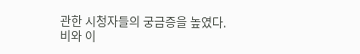관한 시청자들의 궁금증을 높였다. 비와 이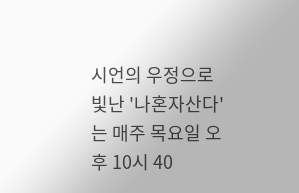시언의 우정으로 빛난 '나혼자산다'는 매주 목요일 오후 10시 40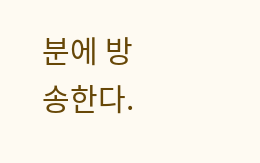분에 방송한다.